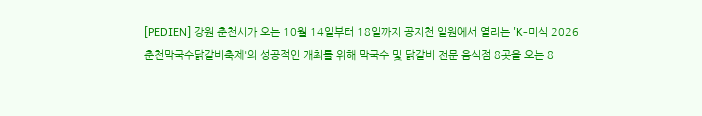[PEDIEN] 강원 춘천시가 오는 10월 14일부터 18일까지 공지천 일원에서 열리는 'K-미식 2026 춘천막국수닭갈비축제'의 성공적인 개최를 위해 막국수 및 닭갈비 전문 음식점 8곳을 오는 8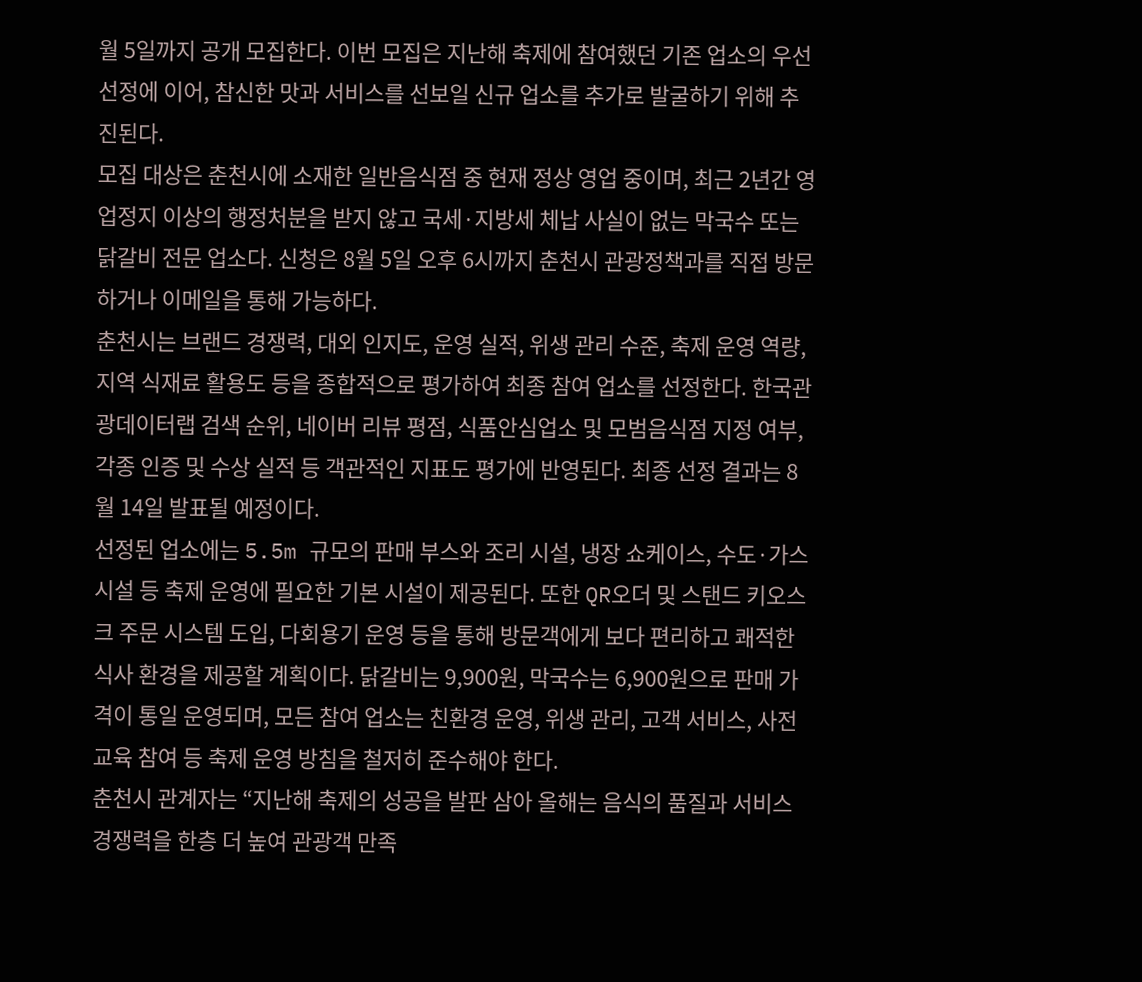월 5일까지 공개 모집한다. 이번 모집은 지난해 축제에 참여했던 기존 업소의 우선 선정에 이어, 참신한 맛과 서비스를 선보일 신규 업소를 추가로 발굴하기 위해 추진된다.
모집 대상은 춘천시에 소재한 일반음식점 중 현재 정상 영업 중이며, 최근 2년간 영업정지 이상의 행정처분을 받지 않고 국세·지방세 체납 사실이 없는 막국수 또는 닭갈비 전문 업소다. 신청은 8월 5일 오후 6시까지 춘천시 관광정책과를 직접 방문하거나 이메일을 통해 가능하다.
춘천시는 브랜드 경쟁력, 대외 인지도, 운영 실적, 위생 관리 수준, 축제 운영 역량, 지역 식재료 활용도 등을 종합적으로 평가하여 최종 참여 업소를 선정한다. 한국관광데이터랩 검색 순위, 네이버 리뷰 평점, 식품안심업소 및 모범음식점 지정 여부, 각종 인증 및 수상 실적 등 객관적인 지표도 평가에 반영된다. 최종 선정 결과는 8월 14일 발표될 예정이다.
선정된 업소에는 5.5m 규모의 판매 부스와 조리 시설, 냉장 쇼케이스, 수도·가스 시설 등 축제 운영에 필요한 기본 시설이 제공된다. 또한 QR오더 및 스탠드 키오스크 주문 시스템 도입, 다회용기 운영 등을 통해 방문객에게 보다 편리하고 쾌적한 식사 환경을 제공할 계획이다. 닭갈비는 9,900원, 막국수는 6,900원으로 판매 가격이 통일 운영되며, 모든 참여 업소는 친환경 운영, 위생 관리, 고객 서비스, 사전 교육 참여 등 축제 운영 방침을 철저히 준수해야 한다.
춘천시 관계자는 “지난해 축제의 성공을 발판 삼아 올해는 음식의 품질과 서비스 경쟁력을 한층 더 높여 관광객 만족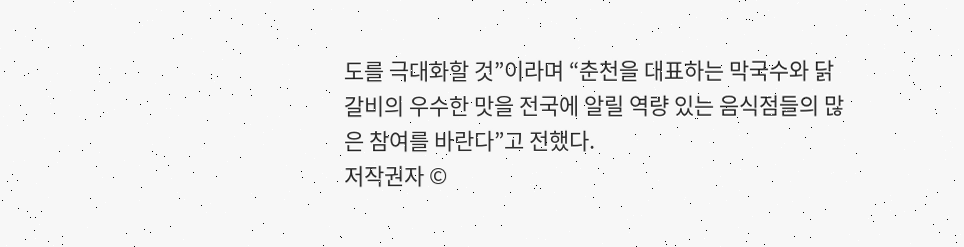도를 극대화할 것”이라며 “춘천을 대표하는 막국수와 닭갈비의 우수한 맛을 전국에 알릴 역량 있는 음식점들의 많은 참여를 바란다”고 전했다.
저작권자 ©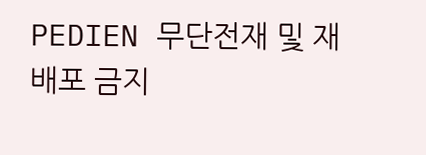PEDIEN 무단전재 및 재배포 금지